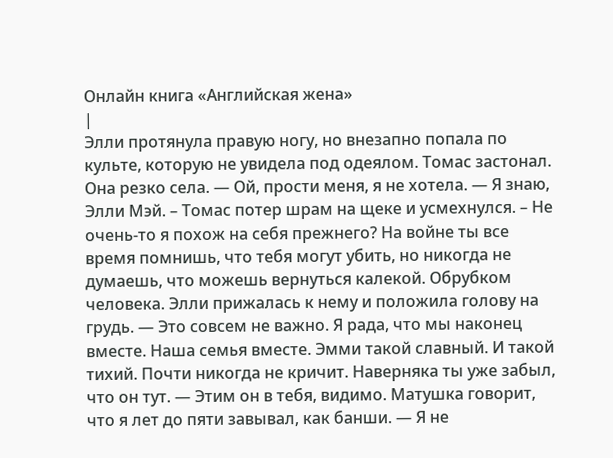Онлайн книга «Английская жена»
|
Элли протянула правую ногу, но внезапно попала по культе, которую не увидела под одеялом. Томас застонал. Она резко села. — Ой, прости меня, я не хотела. — Я знаю, Элли Мэй. – Томас потер шрам на щеке и усмехнулся. – Не очень-то я похож на себя прежнего? На войне ты все время помнишь, что тебя могут убить, но никогда не думаешь, что можешь вернуться калекой. Обрубком человека. Элли прижалась к нему и положила голову на грудь. — Это совсем не важно. Я рада, что мы наконец вместе. Наша семья вместе. Эмми такой славный. И такой тихий. Почти никогда не кричит. Наверняка ты уже забыл, что он тут. — Этим он в тебя, видимо. Матушка говорит, что я лет до пяти завывал, как банши. — Я не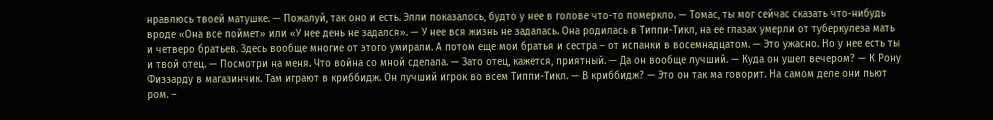нравлюсь твоей матушке. — Пожалуй, так оно и есть. Элли показалось, будто у нее в голове что-то померкло. — Томас, ты мог сейчас сказать что-нибудь вроде «Она все поймет» или «У нее день не задался». — У нее вся жизнь не задалась. Она родилась в Типпи-Тикл, на ее глазах умерли от туберкулеза мать и четверо братьев. Здесь вообще многие от этого умирали. А потом еще мои братья и сестра – от испанки в восемнадцатом. — Это ужасно. Но у нее есть ты и твой отец. — Посмотри на меня. Что война со мной сделала. — Зато отец, кажется, приятный. — Да он вообще лучший. — Куда он ушел вечером? — К Рону Физзарду в магазинчик. Там играют в криббидж. Он лучший игрок во всем Типпи-Тикл. — В криббидж? — Это он так ма говорит. На самом деле они пьют ром. –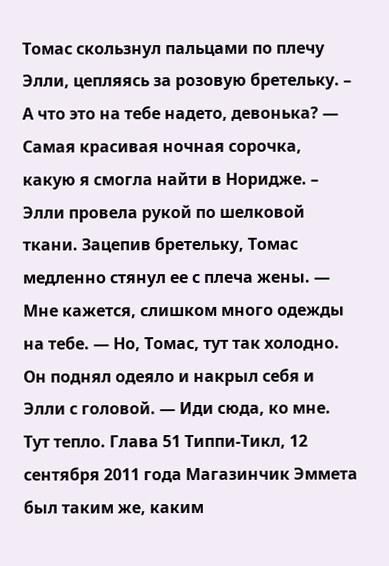Томас скользнул пальцами по плечу Элли, цепляясь за розовую бретельку. – А что это на тебе надето, девонька? — Самая красивая ночная сорочка, какую я смогла найти в Норидже. – Элли провела рукой по шелковой ткани. Зацепив бретельку, Томас медленно стянул ее с плеча жены. — Мне кажется, слишком много одежды на тебе. — Но, Томас, тут так холодно. Он поднял одеяло и накрыл себя и Элли с головой. — Иди сюда, ко мне. Тут тепло. Глава 51 Типпи-Тикл, 12 сентября 2011 года Магазинчик Эммета был таким же, каким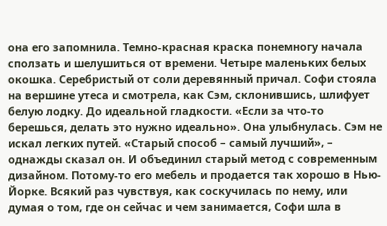она его запомнила. Темно-красная краска понемногу начала сползать и шелушиться от времени. Четыре маленьких белых окошка. Серебристый от соли деревянный причал. Софи стояла на вершине утеса и смотрела, как Сэм, склонившись, шлифует белую лодку. До идеальной гладкости. «Если за что-то берешься, делать это нужно идеально». Она улыбнулась. Сэм не искал легких путей. «Старый способ – самый лучший», – однажды сказал он. И объединил старый метод с современным дизайном. Потому-то его мебель и продается так хорошо в Нью-Йорке. Всякий раз чувствуя, как соскучилась по нему, или думая о том, где он сейчас и чем занимается, Софи шла в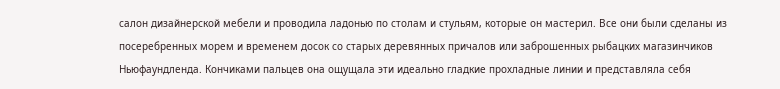салон дизайнерской мебели и проводила ладонью по столам и стульям, которые он мастерил. Все они были сделаны из посеребренных морем и временем досок со старых деревянных причалов или заброшенных рыбацких магазинчиков Ньюфаундленда. Кончиками пальцев она ощущала эти идеально гладкие прохладные линии и представляла себя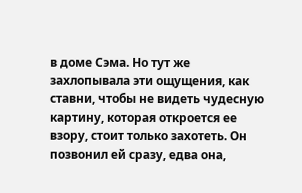в доме Сэма. Но тут же захлопывала эти ощущения, как ставни, чтобы не видеть чудесную картину, которая откроется ее взору, стоит только захотеть. Он позвонил ей сразу, едва она,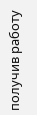получив работу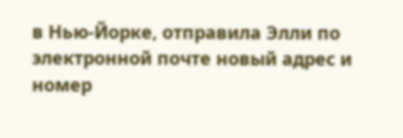в Нью-Йорке, отправила Элли по электронной почте новый адрес и номер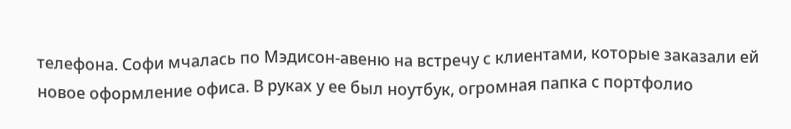телефона. Софи мчалась по Мэдисон-авеню на встречу с клиентами, которые заказали ей новое оформление офиса. В руках у ее был ноутбук, огромная папка с портфолио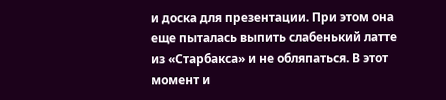и доска для презентации. При этом она еще пыталась выпить слабенький латте из «Старбакса» и не обляпаться. В этот момент и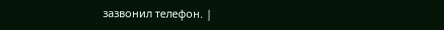зазвонил телефон. |